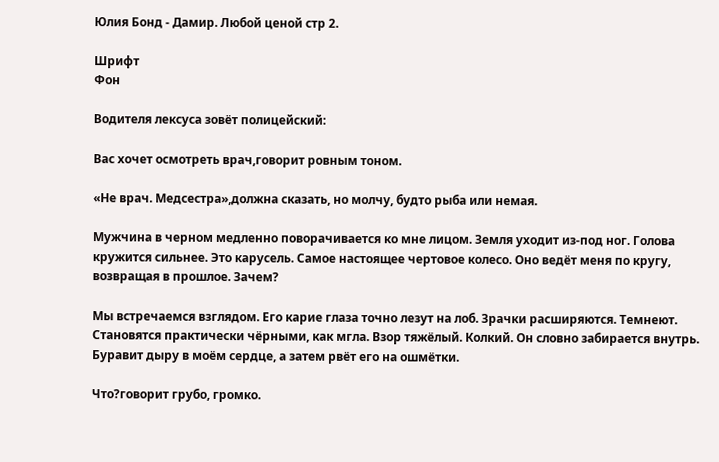Юлия Бонд - Дамир. Любой ценой стр 2.

Шрифт
Фон

Водителя лексуса зовёт полицейский:

Вас хочет осмотреть врач,говорит ровным тоном.

«Не врач. Медсестра»,должна сказать, но молчу, будто рыба или немая.

Мужчина в черном медленно поворачивается ко мне лицом. Земля уходит из-под ног. Голова кружится сильнее. Это карусель. Самое настоящее чертовое колесо. Оно ведёт меня по кругу, возвращая в прошлое. Зачем?

Мы встречаемся взглядом. Его карие глаза точно лезут на лоб. Зрачки расширяются. Темнеют. Становятся практически чёрными, как мгла. Взор тяжёлый. Колкий. Он словно забирается внутрь. Буравит дыру в моём сердце, а затем рвёт его на ошмётки.

Что?говорит грубо, громко.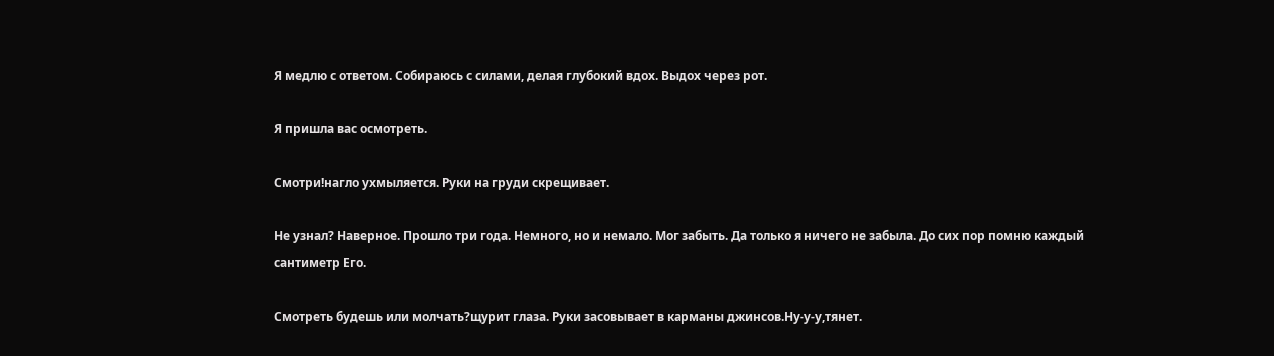Я медлю с ответом. Собираюсь с силами, делая глубокий вдох. Выдох через рот.

Я пришла вас осмотреть.

Смотри!нагло ухмыляется. Руки на груди скрещивает.

Не узнал? Наверное. Прошло три года. Немного, но и немало. Мог забыть. Да только я ничего не забыла. До сих пор помню каждый сантиметр Его.

Смотреть будешь или молчать?щурит глаза. Руки засовывает в карманы джинсов.Ну-у-у,тянет.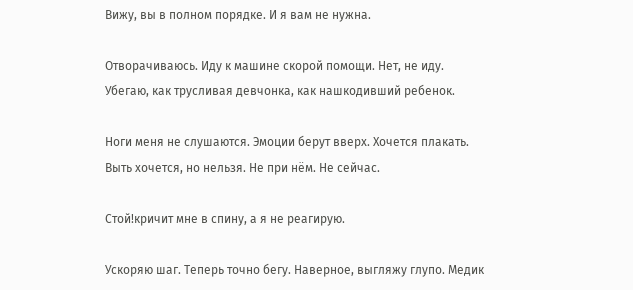Вижу, вы в полном порядке. И я вам не нужна.

Отворачиваюсь. Иду к машине скорой помощи. Нет, не иду. Убегаю, как трусливая девчонка, как нашкодивший ребенок.

Ноги меня не слушаются. Эмоции берут вверх. Хочется плакать. Выть хочется, но нельзя. Не при нём. Не сейчас.

Стой!кричит мне в спину, а я не реагирую.

Ускоряю шаг. Теперь точно бегу. Наверное, выгляжу глупо. Медик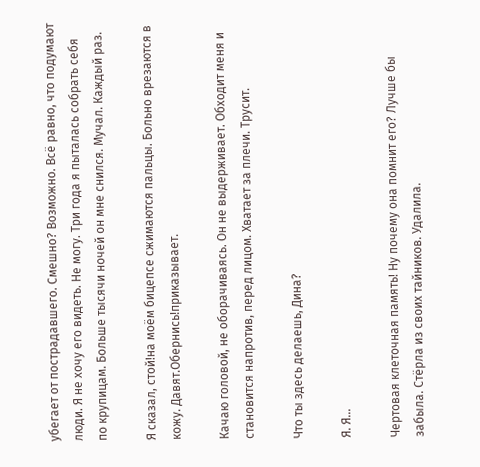убегает от пострадавшего. Смешно? Возможно. Всё равно, что подумают люди. Я не хочу его видеть. Не могу. Три года я пыталась собрать себя по крупицам. Больше тысячи ночей он мне снился. Мучал. Каждый раз.

Я сказал, стой!на моём бицепсе сжимаются пальцы. Больно врезаются в кожу. Давят.Обернись!приказывает.

Качаю головой, не оборачиваясь. Он не выдерживает. Обходит меня и становится напротив, перед лицом. Хватает за плечи. Трусит.

Что ты здесь делаешь, Дина?

Я. Я...

Чертовая клеточная память! Ну почему она помнит его? Лучше бы забыла. Стёрла из своих тайников. Удалила.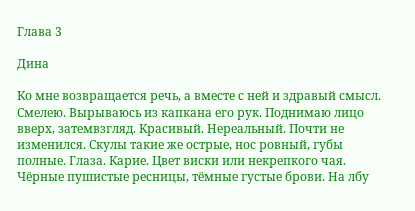Глава 3

Дина

Ко мне возвращается речь, а вместе с ней и здравый смысл. Смелею. Вырываюсь из капкана его рук. Поднимаю лицо вверх, затемвзгляд. Красивый. Нереальный. Почти не изменился. Скулы такие же острые, нос ровный, губы полные. Глаза. Карие. Цвет виски или некрепкого чая. Чёрные пушистые ресницы, тёмные густые брови. На лбу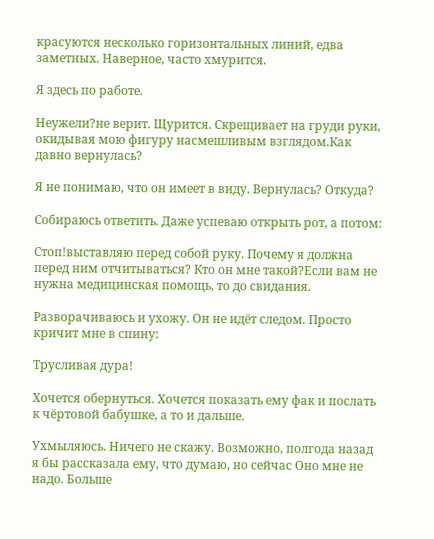красуются несколько горизонтальных линий, едва заметных. Наверное, часто хмурится.

Я здесь по работе.

Неужели?не верит. Щурится. Скрещивает на груди руки, окидывая мою фигуру насмешливым взглядом.Как давно вернулась?

Я не понимаю, что он имеет в виду. Вернулась? Откуда?

Собираюсь ответить. Даже успеваю открыть рот, а потом:

Стоп!выставляю перед собой руку. Почему я должна перед ним отчитываться? Кто он мне такой?Если вам не нужна медицинская помощь, то до свидания.

Разворачиваюсь и ухожу. Он не идёт следом. Просто кричит мне в спину:

Трусливая дура!

Хочется обернуться. Хочется показать ему фак и послать к чёртовой бабушке, а то и дальше.

Ухмыляюсь. Ничего не скажу. Возможно, полгода назад я бы рассказала ему, что думаю, но сейчас Оно мне не надо. Больше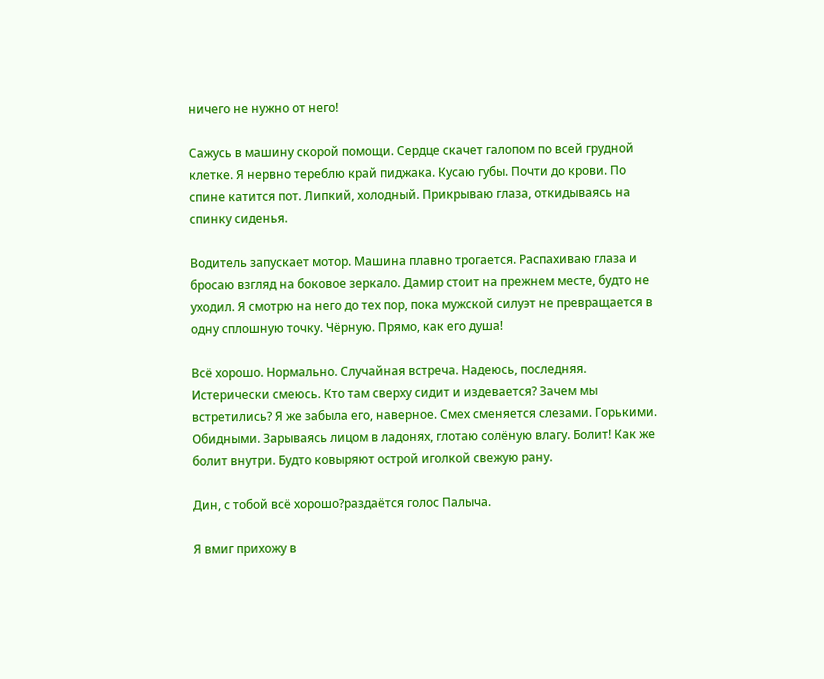ничего не нужно от него!

Сажусь в машину скорой помощи. Сердце скачет галопом по всей грудной клетке. Я нервно тереблю край пиджака. Кусаю губы. Почти до крови. По спине катится пот. Липкий, холодный. Прикрываю глаза, откидываясь на спинку сиденья.

Водитель запускает мотор. Машина плавно трогается. Распахиваю глаза и бросаю взгляд на боковое зеркало. Дамир стоит на прежнем месте, будто не уходил. Я смотрю на него до тех пор, пока мужской силуэт не превращается в одну сплошную точку. Чёрную. Прямо, как его душа!

Всё хорошо. Нормально. Случайная встреча. Надеюсь, последняя. Истерически смеюсь. Кто там сверху сидит и издевается? Зачем мы встретились? Я же забыла его, наверное. Смех сменяется слезами. Горькими. Обидными. Зарываясь лицом в ладонях, глотаю солёную влагу. Болит! Как же болит внутри. Будто ковыряют острой иголкой свежую рану.

Дин, с тобой всё хорошо?раздаётся голос Палыча.

Я вмиг прихожу в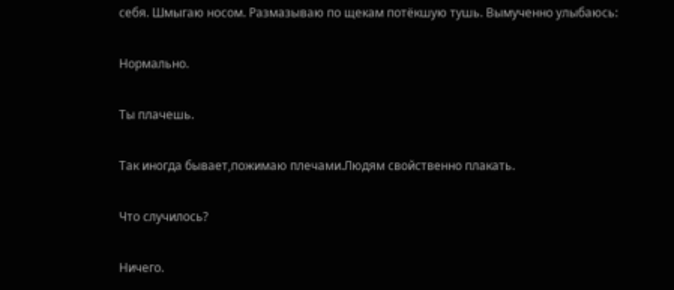себя. Шмыгаю носом. Размазываю по щекам потёкшую тушь. Вымученно улыбаюсь:

Нормально.

Ты плачешь.

Так иногда бывает,пожимаю плечами.Людям свойственно плакать.

Что случилось?

Ничего.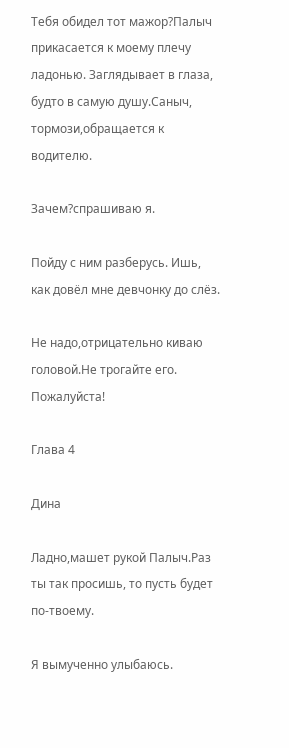Тебя обидел тот мажор?Палыч прикасается к моему плечу ладонью. Заглядывает в глаза, будто в самую душу.Саныч, тормози,обращается к водителю.

Зачем?спрашиваю я.

Пойду с ним разберусь. Ишь, как довёл мне девчонку до слёз.

Не надо,отрицательно киваю головой.Не трогайте его. Пожалуйста!

Глава 4

Дина

Ладно,машет рукой Палыч.Раз ты так просишь, то пусть будет по-твоему.

Я вымученно улыбаюсь.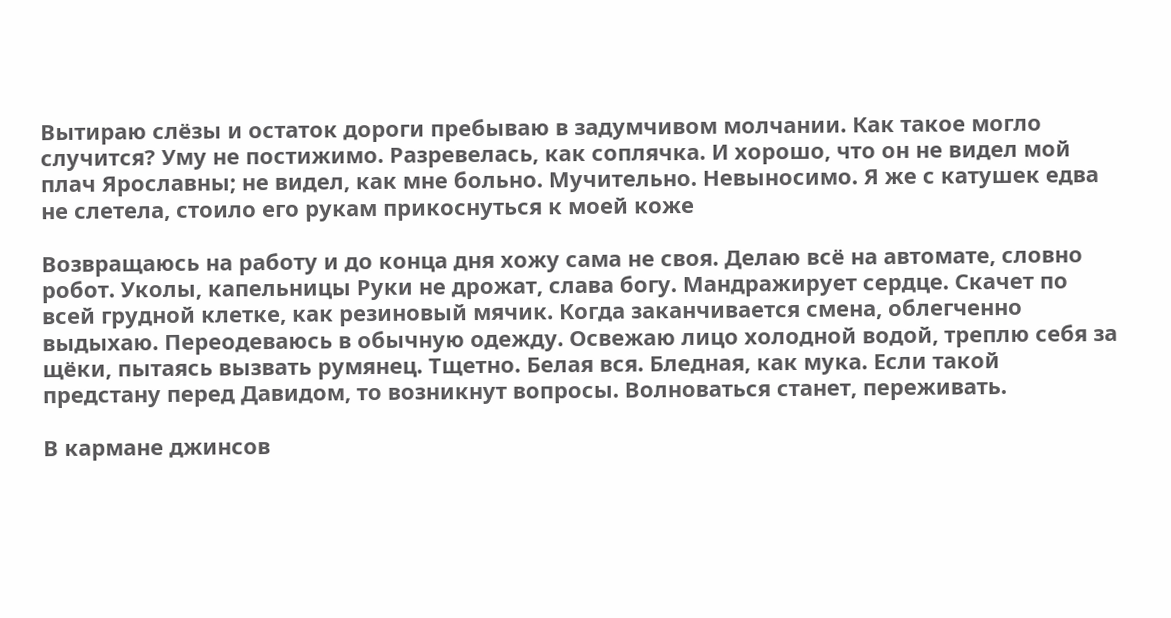Вытираю слёзы и остаток дороги пребываю в задумчивом молчании. Как такое могло случится? Уму не постижимо. Разревелась, как соплячка. И хорошо, что он не видел мой плач Ярославны; не видел, как мне больно. Мучительно. Невыносимо. Я же с катушек едва не слетела, стоило его рукам прикоснуться к моей коже

Возвращаюсь на работу и до конца дня хожу сама не своя. Делаю всё на автомате, словно робот. Уколы, капельницы Руки не дрожат, слава богу. Мандражирует сердце. Скачет по всей грудной клетке, как резиновый мячик. Когда заканчивается смена, облегченно выдыхаю. Переодеваюсь в обычную одежду. Освежаю лицо холодной водой, треплю себя за щёки, пытаясь вызвать румянец. Тщетно. Белая вся. Бледная, как мука. Если такой предстану перед Давидом, то возникнут вопросы. Волноваться станет, переживать.

В кармане джинсов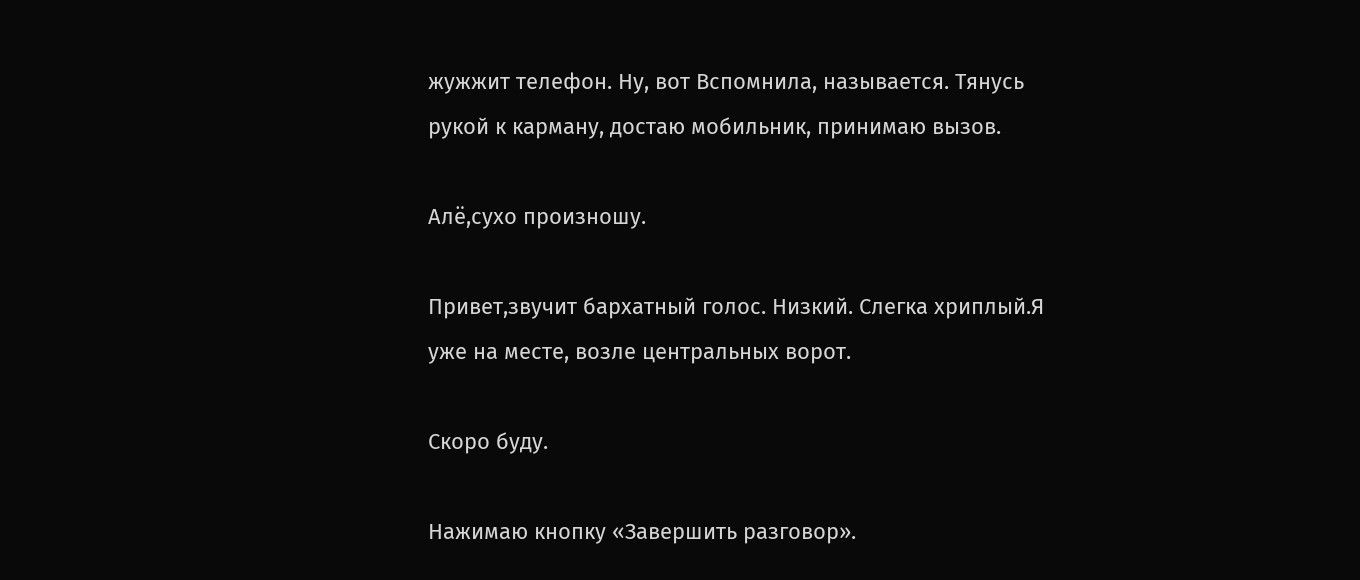жужжит телефон. Ну, вот Вспомнила, называется. Тянусь рукой к карману, достаю мобильник, принимаю вызов.

Алё,сухо произношу.

Привет,звучит бархатный голос. Низкий. Слегка хриплый.Я уже на месте, возле центральных ворот.

Скоро буду.

Нажимаю кнопку «Завершить разговор».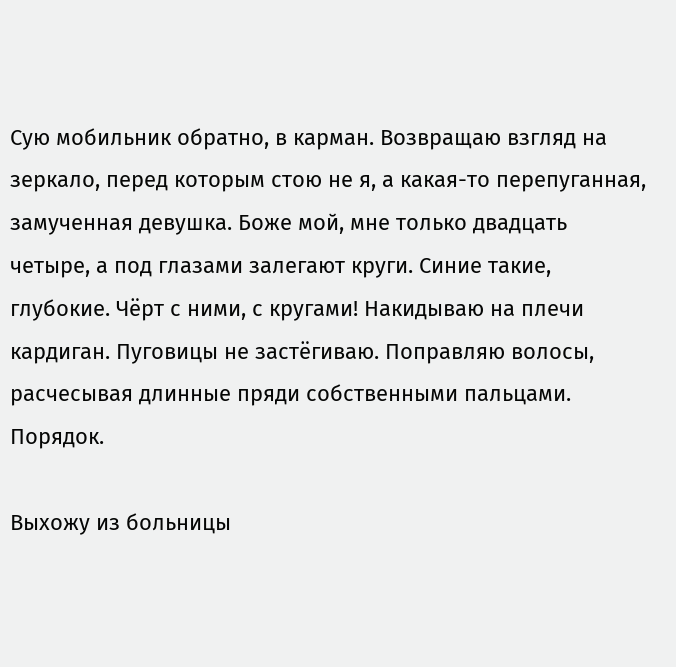Сую мобильник обратно, в карман. Возвращаю взгляд на зеркало, перед которым стою не я, а какая-то перепуганная, замученная девушка. Боже мой, мне только двадцать четыре, а под глазами залегают круги. Синие такие, глубокие. Чёрт с ними, с кругами! Накидываю на плечи кардиган. Пуговицы не застёгиваю. Поправляю волосы, расчесывая длинные пряди собственными пальцами. Порядок.

Выхожу из больницы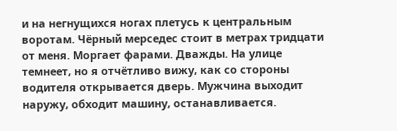и на негнущихся ногах плетусь к центральным воротам. Чёрный мерседес стоит в метрах тридцати от меня. Моргает фарами. Дважды. На улице темнеет, но я отчётливо вижу, как со стороны водителя открывается дверь. Мужчина выходит наружу, обходит машину, останавливается.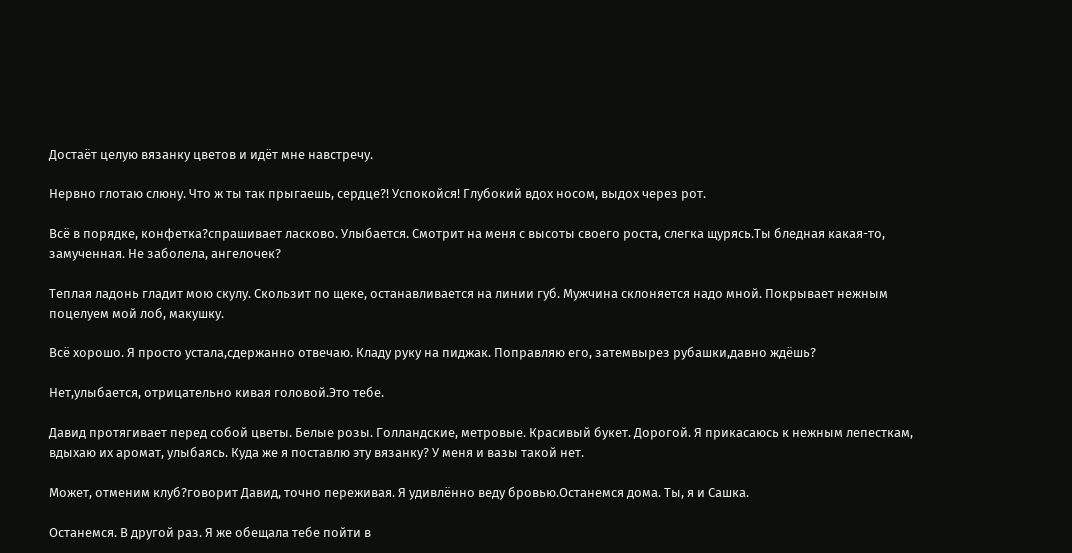Достаёт целую вязанку цветов и идёт мне навстречу.

Нервно глотаю слюну. Что ж ты так прыгаешь, сердце?! Успокойся! Глубокий вдох носом, выдох через рот.

Всё в порядке, конфетка?спрашивает ласково. Улыбается. Смотрит на меня с высоты своего роста, слегка щурясь.Ты бледная какая-то, замученная. Не заболела, ангелочек?

Теплая ладонь гладит мою скулу. Скользит по щеке, останавливается на линии губ. Мужчина склоняется надо мной. Покрывает нежным поцелуем мой лоб, макушку.

Всё хорошо. Я просто устала,сдержанно отвечаю. Кладу руку на пиджак. Поправляю его, затемвырез рубашки,давно ждёшь?

Нет,улыбается, отрицательно кивая головой.Это тебе.

Давид протягивает перед собой цветы. Белые розы. Голландские, метровые. Красивый букет. Дорогой. Я прикасаюсь к нежным лепесткам, вдыхаю их аромат, улыбаясь. Куда же я поставлю эту вязанку? У меня и вазы такой нет.

Может, отменим клуб?говорит Давид, точно переживая. Я удивлённо веду бровью.Останемся дома. Ты, я и Сашка.

Останемся. В другой раз. Я же обещала тебе пойти в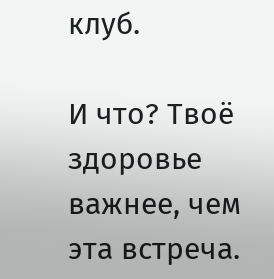клуб.

И что? Твоё здоровье важнее, чем эта встреча.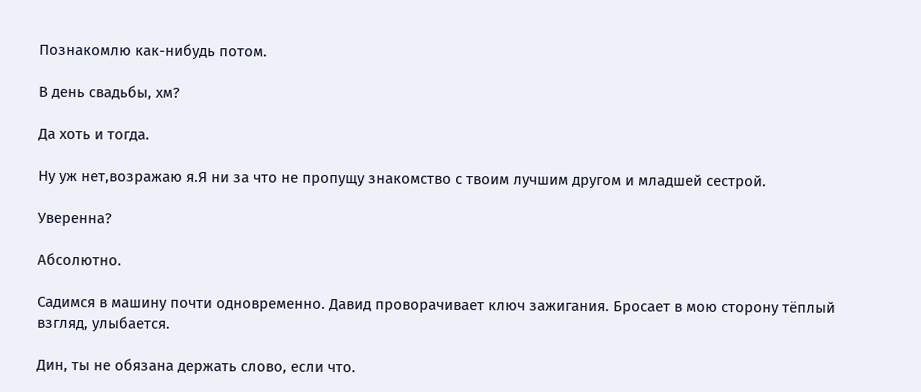Познакомлю как-нибудь потом.

В день свадьбы, хм?

Да хоть и тогда.

Ну уж нет,возражаю я.Я ни за что не пропущу знакомство с твоим лучшим другом и младшей сестрой.

Уверенна?

Абсолютно.

Садимся в машину почти одновременно. Давид проворачивает ключ зажигания. Бросает в мою сторону тёплый взгляд, улыбается.

Дин, ты не обязана держать слово, если что.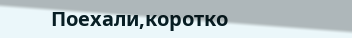Поехали,коротко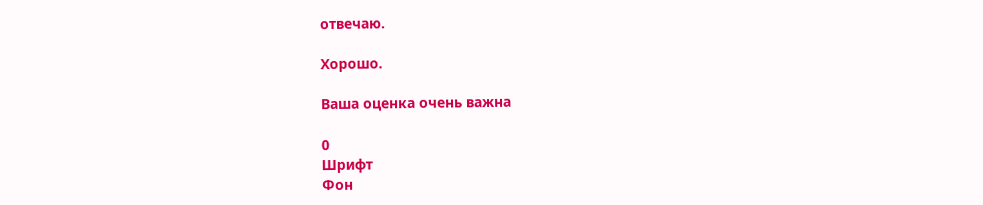отвечаю.

Хорошо.

Ваша оценка очень важна

0
Шрифт
Фон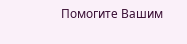Помогите Вашим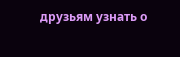друзьям узнать о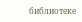библиотеке